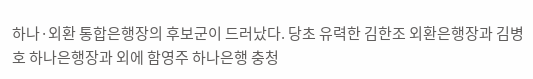하나·외환 통합은행장의 후보군이 드러났다. 당초 유력한 김한조 외환은행장과 김병호 하나은행장과 외에 함영주 하나은행 충청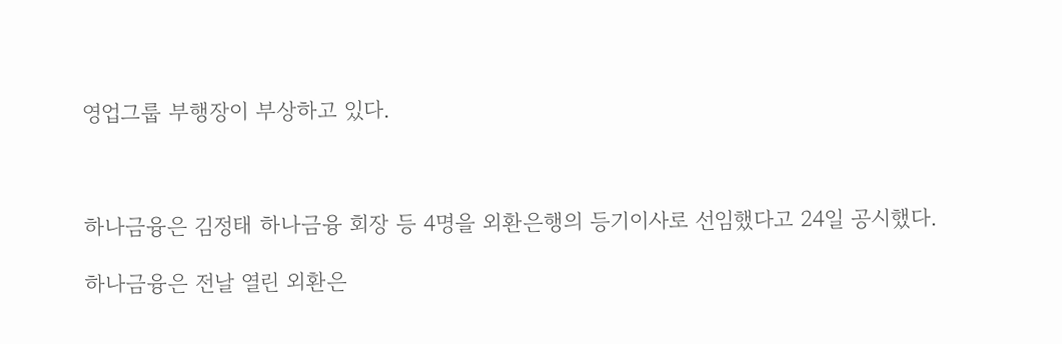영업그룹 부행장이 부상하고 있다.



하나금융은 김정태 하나금융 회장 등 4명을 외환은행의 등기이사로 선임했다고 24일 공시했다.

하나금융은 전날 열린 외환은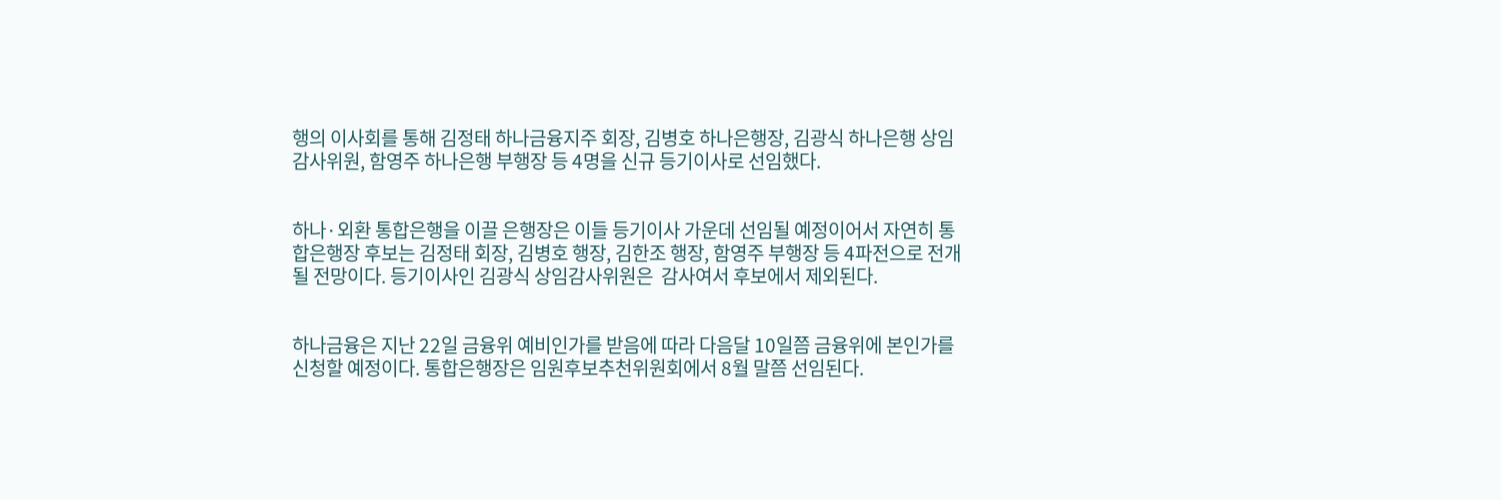행의 이사회를 통해 김정태 하나금융지주 회장, 김병호 하나은행장, 김광식 하나은행 상임감사위원, 함영주 하나은행 부행장 등 4명을 신규 등기이사로 선임했다.


하나·외환 통합은행을 이끌 은행장은 이들 등기이사 가운데 선임될 예정이어서 자연히 통합은행장 후보는 김정태 회장, 김병호 행장, 김한조 행장, 함영주 부행장 등 4파전으로 전개될 전망이다. 등기이사인 김광식 상임감사위원은  감사여서 후보에서 제외된다.


하나금융은 지난 22일 금융위 예비인가를 받음에 따라 다음달 10일쯤 금융위에 본인가를 신청할 예정이다. 통합은행장은 임원후보추천위원회에서 8월 말쯤 선임된다.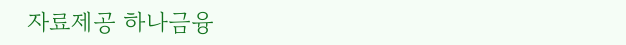자료제공 하나금융